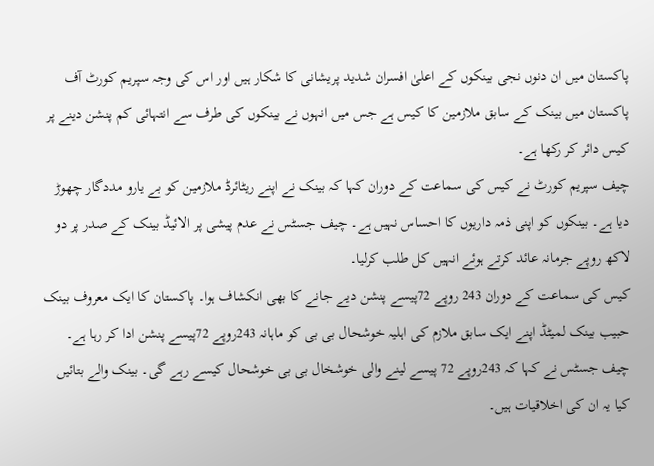پاکستان میں ان دنوں نجی بینکوں کے اعلیٰ افسران شديد پریشانی کا شکار ہیں اور اس کی وجہ سپریم کورٹ آف پاکستان میں بینک کے سابق ملازمین کا کیس ہے جس میں انہوں نے بینکوں کی طرف سے انتہائی کم پنشن دینے پر کیس دائر کر رکھا ہے۔
چیف سپریم کورٹ نے کیس کی سماعت کے دوران کہا کہ بینک نے اپنے ریٹائرڈ ملازمین کو بے یارو مددگار چھوڑ دیا ہے۔ بینکوں کو اپنی ذمہ داریوں کا احساس نہیں ہے۔ چیف جسٹس نے عدم پیشی پر الائیڈ بینک کے صدر پر دو لاکھ روپے جرمانہ عائد کرتے ہوئے انہیں کل طلب کرلیا۔
کیس کی سماعت کے دوران 243 روپے 72پیسے پنشن دیے جانے کا بھی انكشاف ہوا۔ پاکستان کا ایک معروف بینک حبیب بینک لمیٹڈ اپنے ایک سابق ملازم کی اہلیہ خوشحال بی بی کو ماہانہ 243روپے 72پیسے پنشن ادا کر رہا ہے۔ چیف جسٹس نے کہا کہ 243روپے 72 پیسے لینے والی خوشخال بی بی خوشحال کیسے رہے گی۔ بینک والے بتائیں کیا یہ ان کی اخلاقیات ہیں۔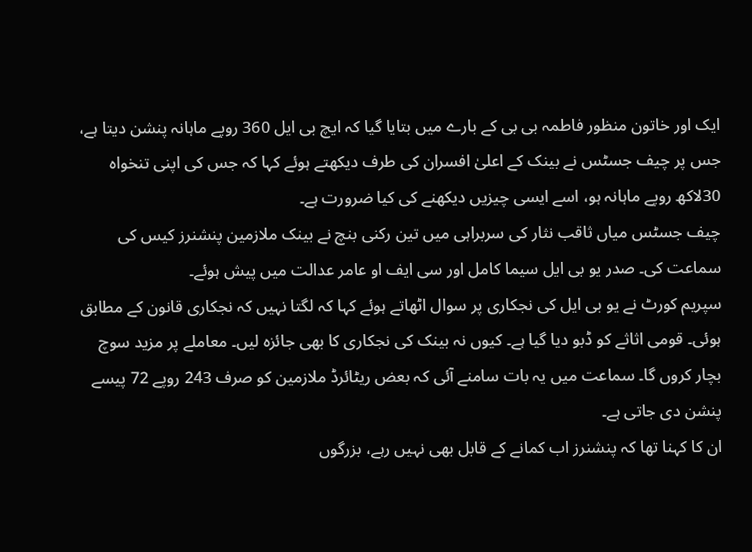ایک اور خاتون منظور فاطمہ بی بی کے بارے میں بتایا گیا کہ ایچ بی ایل 360 روپے ماہانہ پنشن دیتا ہے، جس پر چیف جسٹس نے بینک کے اعلیٰ افسران کی طرف دیکھتے ہوئے کہا کہ جس کی اپنی تنخواہ 30لاکھ روپے ماہانہ ہو، اسے ایسی چیزیں دیکھنے کی کیا ضرورت ہے۔
چیف جسٹس میاں ثاقب نثار کی سربراہی میں تین رکنی بنچ نے بینک ملازمین پنشنرز کیس کی سماعت کی۔ صدر یو بی ایل سیما کامل اور سی ایف او عامر عدالت میں پیش ہوئے۔
سپریم کورٹ نے یو بی ایل کی نجکاری پر سوال اٹھاتے ہوئے کہا کہ لگتا نہیں کہ نجکاری قانون کے مطابق ہوئی۔ قومی اثاثے کو ڈبو دیا گیا ہے۔ کیوں نہ بینک کی نجکاری کا بھی جائزہ لیں۔ معاملے پر مزید سوچ بچار کروں گا۔ سماعت میں یہ بات سامنے آئی کہ بعض ریٹائرڈ ملازمین کو صرف 243 روپے 72 پیسے پنشن دی جاتی ہے۔
ان کا کہنا تھا کہ پنشنرز اب کمانے کے قابل بھی نہیں رہے، بزرگوں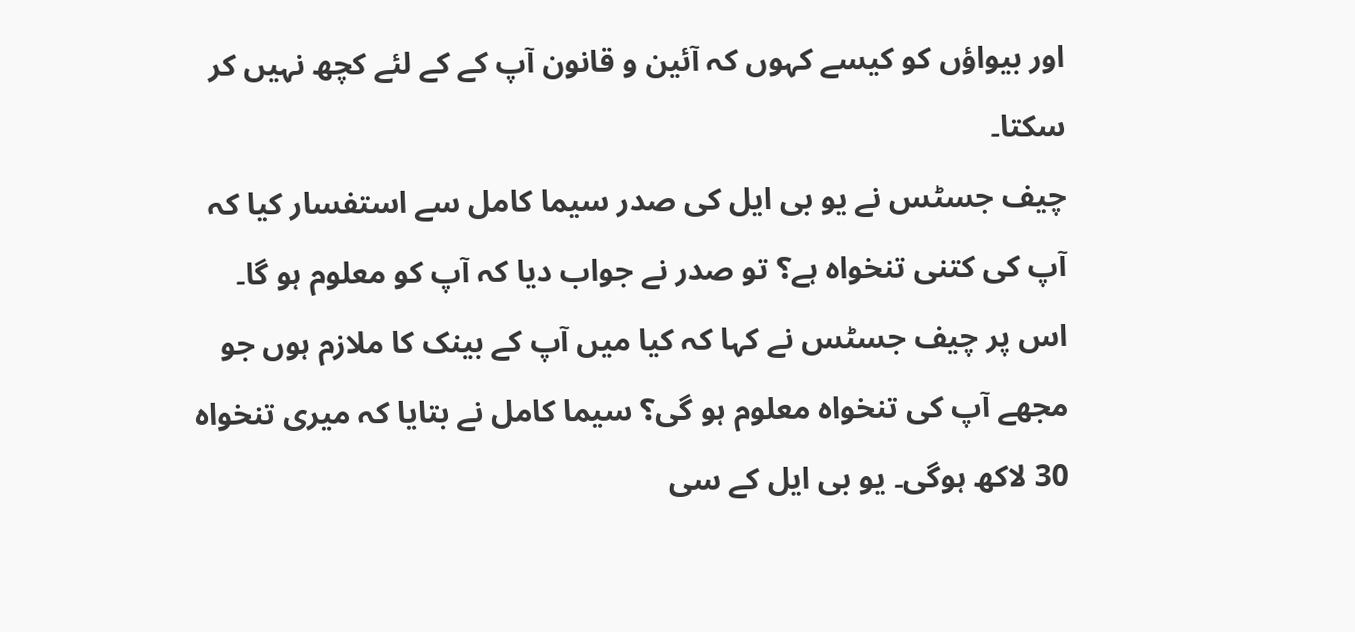اور بیواؤں کو کیسے کہوں کہ آئین و قانون آپ کے کے لئے کچھ نہیں کر سکتا۔
چیف جسٹس نے یو بی ایل کی صدر سیما کامل سے استفسار کیا کہ آپ کی کتنی تنخواہ ہے؟ تو صدر نے جواب دیا کہ آپ کو معلوم ہو گا۔ اس پر چیف جسٹس نے کہا کہ کیا میں آپ کے بینک کا ملازم ہوں جو مجھے آپ کی تنخواہ معلوم ہو گی؟ سیما کامل نے بتایا کہ میری تنخواہ 30 لاکھ ہوگی۔ یو بی ایل کے سی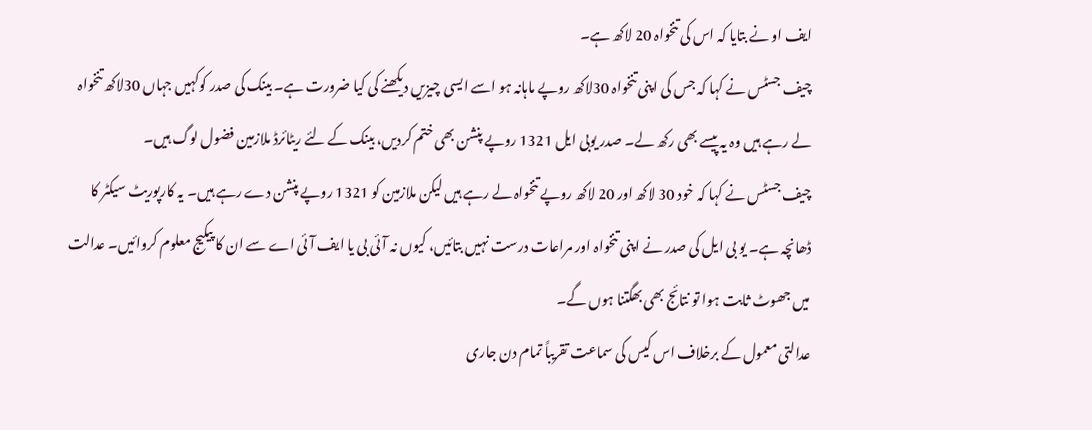ایف او نے بتایا کہ اس کی تنخواہ 20 لاکھ ہے۔
چیف جسٹس نے کہا کہ جس کی اپنی تنخواہ 30لاکھ روپے ماہانہ ہو اسے ایسی چیزیں دیکھنے کی کیا ضرورت ہے۔ بینک کی صدر کوکہیں جہاں 30لاکھ تنخواہ لے رہے ہیں وہ یہ پیسے بھی رکھ لے۔ صدر یوبی ایل 1321 روپے پنشن بھی ختم کردیں، بینک کے لئے ریٹائرڈ ملازمین فضول لوگ ہیں۔
چیف جسٹس نے کہا کہ خود 30 لاکھ اور 20 لاکھ روپے تنخواہ لے رہے ہیں لیکن ملازمین کو 1321 روپے پنشن دے رہے ہیں۔ یہ کارپوریٹ سیکٹر کا ڈھانچہ ہے۔ یو بی ایل کی صدر نے اپنی تنخواہ اور مراعات درست نہیں بتائیں، کیوں نہ آئی بی یا ایف آئی اے سے ان کا پیکیج معلوم کروائیں۔ عدالت میں جھوٹ ثابت ہوا تو نتائج بھی بھگتنا ہوں گے۔
عدالتی معمول کے برخلاف اس کیس کی سماعت تقریباً تمام دن جاری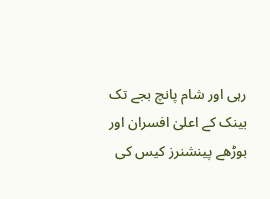رہی اور شام پانچ بجے تک بینک کے اعلیٰ افسران اور بوڑھے پینشنرز کیس کی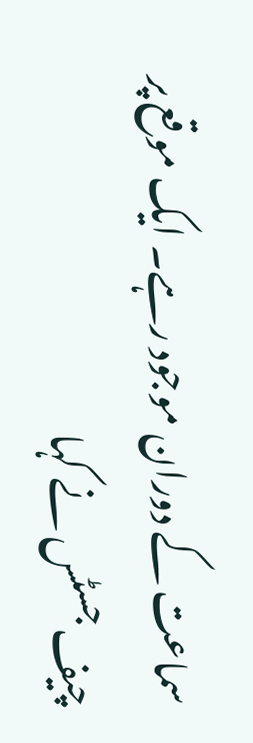سماعت کے دوران موجود رہے۔ ایک موقع پر چیف جسٹس نے کہا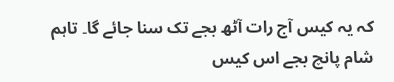کہ یہ کیس آج رات آٹھ بجے تک سنا جائے گا۔ تاہم شام پانچ بجے اس کیس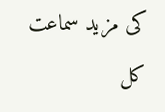کی مزید سماعت کل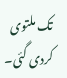تک ملتوی کردی گئی۔